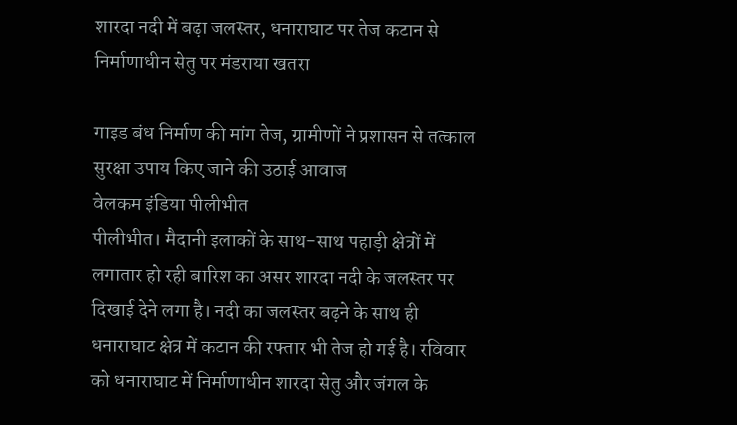शारदा नदी में बढ़ा जलस्तर, धनाराघाट पर तेज कटान से निर्माणाधीन सेतु पर मंडराया खतरा

गाइड बंध निर्माण की मांग तेज, ग्रामीणों ने प्रशासन से तत्काल सुरक्षा उपाय किए जाने की उठाई आवाज
वेलकम इंडिया पीलीभीत
पीलीभीत। मैदानी इलाकों के साथ-साथ पहाड़ी क्षेत्रों में लगातार हो रही बारिश का असर शारदा नदी के जलस्तर पर दिखाई देने लगा है। नदी का जलस्तर बढ़ने के साथ ही धनाराघाट क्षेत्र में कटान की रफ्तार भी तेज हो गई है। रविवार को धनाराघाट में निर्माणाधीन शारदा सेतु और जंगल के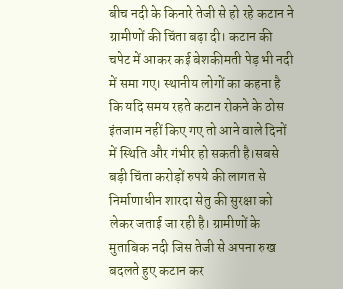बीच नदी के किनारे तेजी से हो रहे कटान ने ग्रामीणों की चिंता बढ़ा दी। कटान की चपेट में आकर कई बेशकीमती पेड़ भी नदी में समा गए। स्थानीय लोगों का कहना है कि यदि समय रहते कटान रोकने के ठोस इंतजाम नहीं किए गए तो आने वाले दिनों में स्थिति और गंभीर हो सकती है।सबसे बड़ी चिंता करोड़ों रुपये की लागत से निर्माणाधीन शारदा सेतु की सुरक्षा को लेकर जताई जा रही है। ग्रामीणों के मुताबिक नदी जिस तेजी से अपना रुख बदलते हुए कटान कर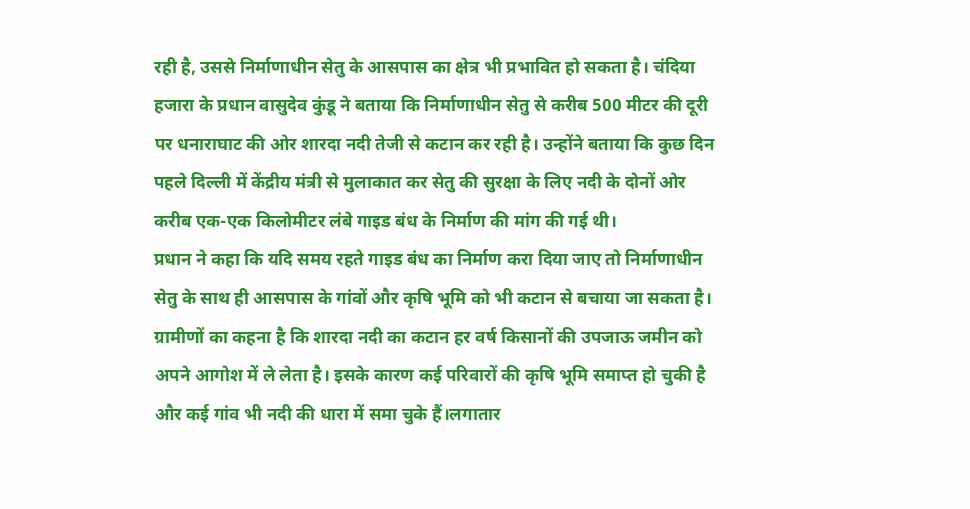रही है, उससे निर्माणाधीन सेतु के आसपास का क्षेत्र भी प्रभावित हो सकता है। चंदिया हजारा के प्रधान वासुदेव कुंडू ने बताया कि निर्माणाधीन सेतु से करीब 500 मीटर की दूरी पर धनाराघाट की ओर शारदा नदी तेजी से कटान कर रही है। उन्होंने बताया कि कुछ दिन पहले दिल्ली में केंद्रीय मंत्री से मुलाकात कर सेतु की सुरक्षा के लिए नदी के दोनों ओर करीब एक-एक किलोमीटर लंबे गाइड बंध के निर्माण की मांग की गई थी।
प्रधान ने कहा कि यदि समय रहते गाइड बंध का निर्माण करा दिया जाए तो निर्माणाधीन सेतु के साथ ही आसपास के गांवों और कृषि भूमि को भी कटान से बचाया जा सकता है। ग्रामीणों का कहना है कि शारदा नदी का कटान हर वर्ष किसानों की उपजाऊ जमीन को अपने आगोश में ले लेता है। इसके कारण कई परिवारों की कृषि भूमि समाप्त हो चुकी है और कई गांव भी नदी की धारा में समा चुके हैं।लगातार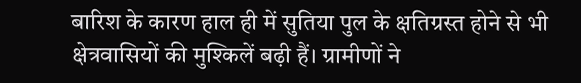बारिश के कारण हाल ही में सुतिया पुल के क्षतिग्रस्त होने से भी क्षेत्रवासियों की मुश्किलें बढ़ी हैं। ग्रामीणों ने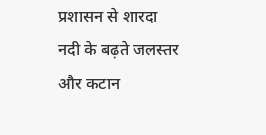प्रशासन से शारदा नदी के बढ़ते जलस्तर और कटान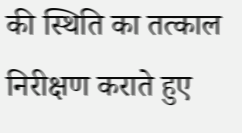की स्थिति का तत्काल निरीक्षण कराते हुए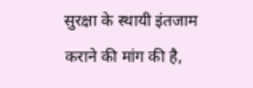सुरक्षा के स्थायी इंतजाम कराने की मांग की है,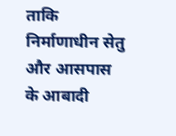ताकि निर्माणाधीन सेतु और आसपास के आबादी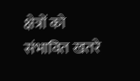क्षेत्रों को संभावित खतरे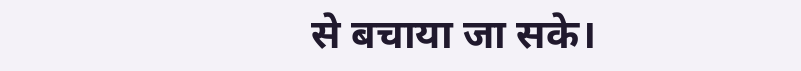से बचाया जा सके।